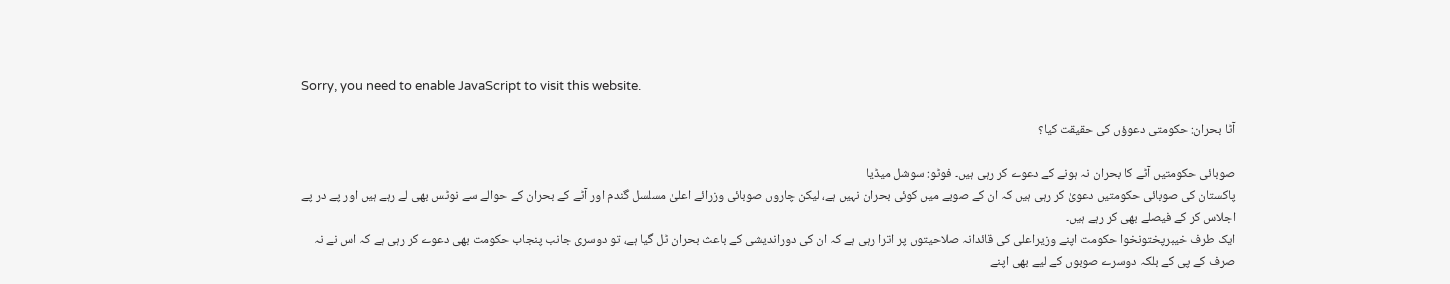Sorry, you need to enable JavaScript to visit this website.

آٹا بحران: حکومتی دعوؤں کی حقیقت کیا؟

صوبائی حکومتیں آٹے کا بحران نہ ہونے کے دعوے کر رہی ہیں۔ فوٹو: سوشل میڈیا
پاکستان کی صوبائی حکومتیں دعویٰ کر رہی ہیں کہ ان کے صوبے میں کوئی بحران نہیں ہے، لیکن چاروں صوبائی وزرائے اعلیٰ مسلسل گندم اور آٹے کے بحران کے حوالے سے نوٹس بھی لے رہے ہیں اور پے در پے اجلاس کر کے فیصلے بھی کر رہے ہیں۔
ایک طرف خیبرپختونخوا حکومت اپنے وزیراعلی کی قائدانہ صلاحیتوں پر اترا رہی ہے کہ ان کی دوراندیشی کے باعث بحران ٹل گیا ہے، تو دوسری جانب پنجاب حکومت بھی دعوے کر رہی ہے کہ اس نے نہ صرف کے پی کے بلکہ دوسرے صوبوں کے لیے بھی اپنے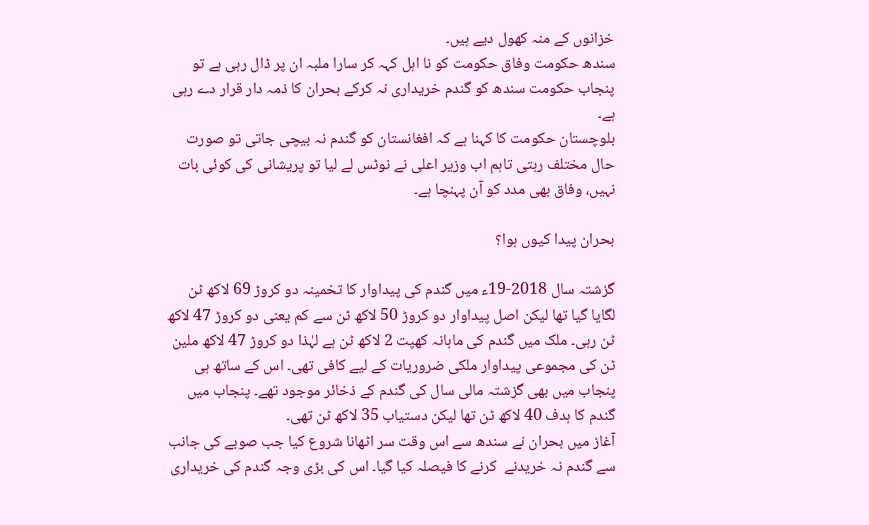خزانوں کے منہ کھول دیے ہیں۔
سندھ حکومت وفاق حکومت کو نا اہل کہہ کر سارا ملبہ ان پر ڈال رہی ہے تو پنجاب حکومت سندھ کو گندم خریداری نہ کرکے بحران کا ذمہ دار قرار دے رہی ہے۔
بلوچستان حکومت کا کہنا ہے کہ افغانستان کو گندم نہ بیچی جاتی تو صورت حال مختلف رہتی تاہم اب وزیر اعلی نے نوٹس لے لیا تو پریشانی کی کوئی بات نہیں، وفاق بھی مدد کو آن پہنچا ہے۔

بحران پیدا کیوں ہوا؟

گزشتہ سال 2018-19ء میں گندم کی پیداوار کا تخمینہ دو کروڑ 69 لاکھ ٹن لگایا گیا تھا لیکن اصل پیداوار دو کروڑ 50 لاکھ ٹن سے کم یعنی دو کروڑ 47 لاکھ ٹن رہی۔ ملک میں گندم کی ماہانہ کھپت 2 لاکھ ٹن ہے لہٰذا دو کروڑ 47 لاکھ ملین ٹن کی مجموعی پیداوار ملکی ضروریات کے لیے کافی تھی۔ اس کے ساتھ ہی پنجاب میں بھی گزشتہ مالی سال کی گندم کے ذخائر موجود تھے۔ پنجاب میں گندم کا ہدف 40 لاکھ ٹن تھا لیکن دستیاب 35 لاکھ ٹن تھی۔
آغاز میں بحران نے سندھ سے اس وقت سر اٹھانا شروع کیا جب صوبے کی جانب سے گندم نہ خریدنے  کرنے کا فیصلہ کیا گیا۔ اس کی بڑی وجہ گندم کی خریداری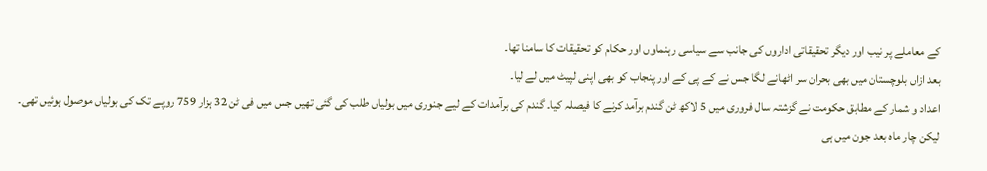کے معاملے پر نیب اور دیگر تحقیقاتی اداروں کی جانب سے سیاسی رہنماوں اور حکام کو تحقیقات کا سامنا تھا۔
بعد ازاں بلوچستان میں بھی بحران سر اٹھانے لگا جس نے کے پی کے اور پنجاب کو بھی اپنی لپیٹ میں لے لیا۔
اعداد و شمار کے مطابق حکومت نے گزشتہ سال فروری میں 5 لاکھ ٹن گندم برآمد کرنے کا فیصلہ کیا۔ گندم کی برآمدات کے لیے جنوری میں بولیاں طلب کی گئی تھیں جس میں فی ٹن 32 ہزار 759 روپے تک کی بولیاں موصول ہوئیں تھی۔
لیکن چار ماہ بعد جون میں ہی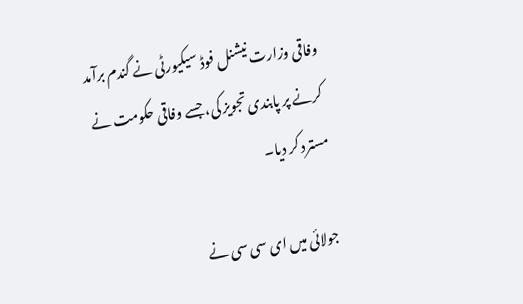وفاقی وزارت نیشنل فوڈ سیکیورٹی نے گندم برآمد کرنے پر پابندی تجویز کی، جسے وفاقی حکومت نے مسترد کر دیا۔

جولائی میں ای سی سی نے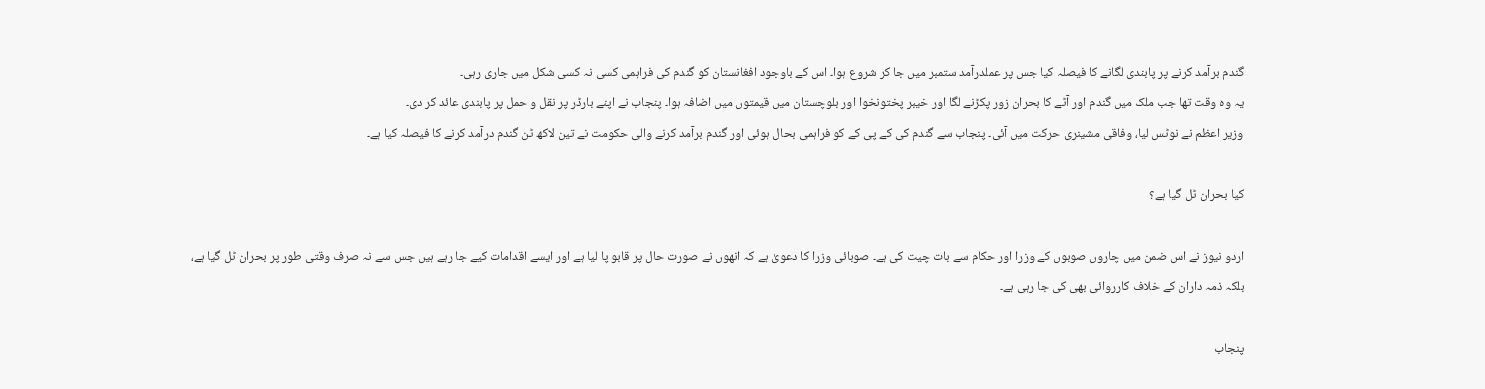گندم برآمد کرنے پر پابندی لگانے کا فیصلہ کیا جس پر عملدرآمد ستمبر میں جا کر شروع ہوا۔ اس کے باوجود افغانستان کو گندم کی فراہمی کسی نہ کسی شکل میں جاری رہی۔
یہ وہ وقت تھا جب ملک میں گندم اور آٹے کا بحران زور پکڑنے لگا اور خیبر پختونخوا اور بلوچستان میں قیمتوں میں اضافہ ہوا۔ پنجاب نے اپنے بارڈر پر نقل و حمل پر پابندی عائد کر دی۔
وزیر اعظم نے نوٹس لیا، وفاقی مشینری حرکت میں آئی۔ پنجاب سے گندم کی کے پی کے کو فراہمی بحال ہوئی اور گندم برآمد کرنے والی حکومت نے تین لاکھ ٹن گندم درآمد کرنے کا فیصلہ کیا ہے۔

کیا بحران ٹل گیا ہے؟

اردو نیوز نے اس ضمن میں چاروں صوبوں کے وزرا اور حکام سے بات چیت کی ہے۔ صوبائی وزرا کا دعویٰ ہے کہ انھوں نے صورت حال پر قابو پا لیا ہے اور ایسے اقدامات کیے جا رہے ہیں جس سے نہ صرف وقتی طور پر بحران ٹل گیا ہے، بلکہ ذمہ داران کے خلاف کارروائی بھی کی جا رہی ہے۔

پنجاب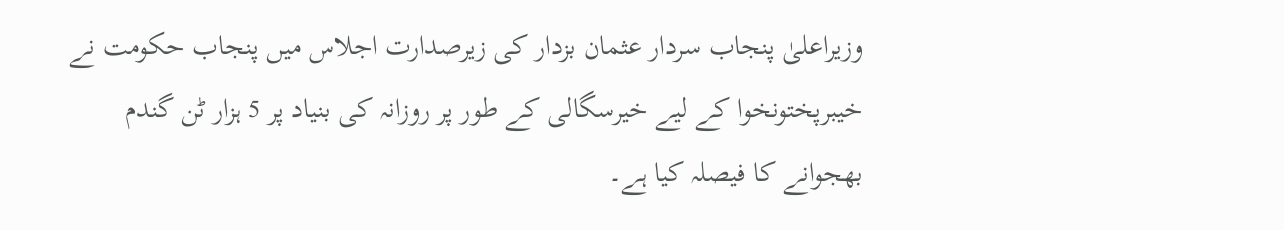وزیراعلیٰ پنجاب سردار عثمان بزدار کی زیرصدارت اجلاس میں پنجاب حکومت نے خیبرپختونخوا کے لیے خیرسگالی کے طور پر روزانہ کی بنیاد پر 5 ہزار ٹن گندم بھجوانے کا فیصلہ کیا ہے۔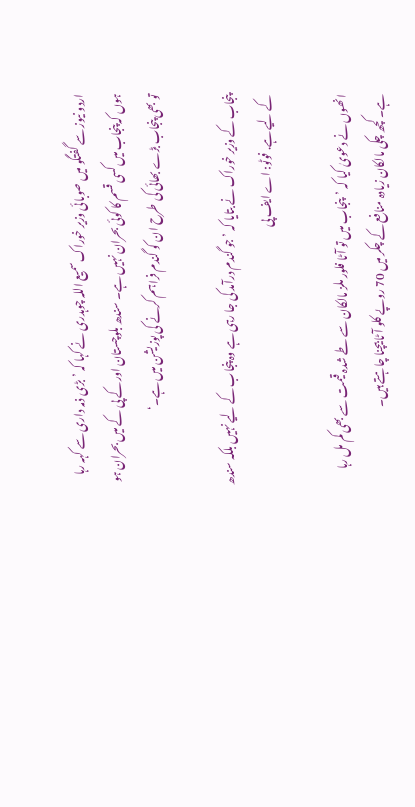اردو نیوز سے گفتگو میں صوبائی وزیر خوراک سمیع اللہ چوہدری نے کہا کہ ’بڑی ذمہ داری سے کہہ رہا ہوں کہ پنجاب میں کسی قسم کا کوئی بحران نہیں ہے۔ سندھ بلوچستان اور کے پی کے میں بحران ہو تو بھی پنجاب بڑے بھائی کی طرح ان کو گندم فراہم کرنے کی پوزیشن میں ہے۔‘

پنجاب کے وزیر خوراک نے بتایا کہ ’جو گندم درآمد کی جا رہی ہے وہ پنجاب کے لیے نہیں بلکہ سندھ کے لیے ہے. فوٹو: اے ایف پی

انھوں نے دعویٰ کیا کہ ’پنجاب میں تو آٹا فلور ملز مالکان سے طے شدہ قیمت سے بھی کم مل رہا ہے۔ کچھ چکی مالکان زیادہ منافع کے چکر میں 70 روپے کلو آٹا بیچنا چاہتے ہیں۔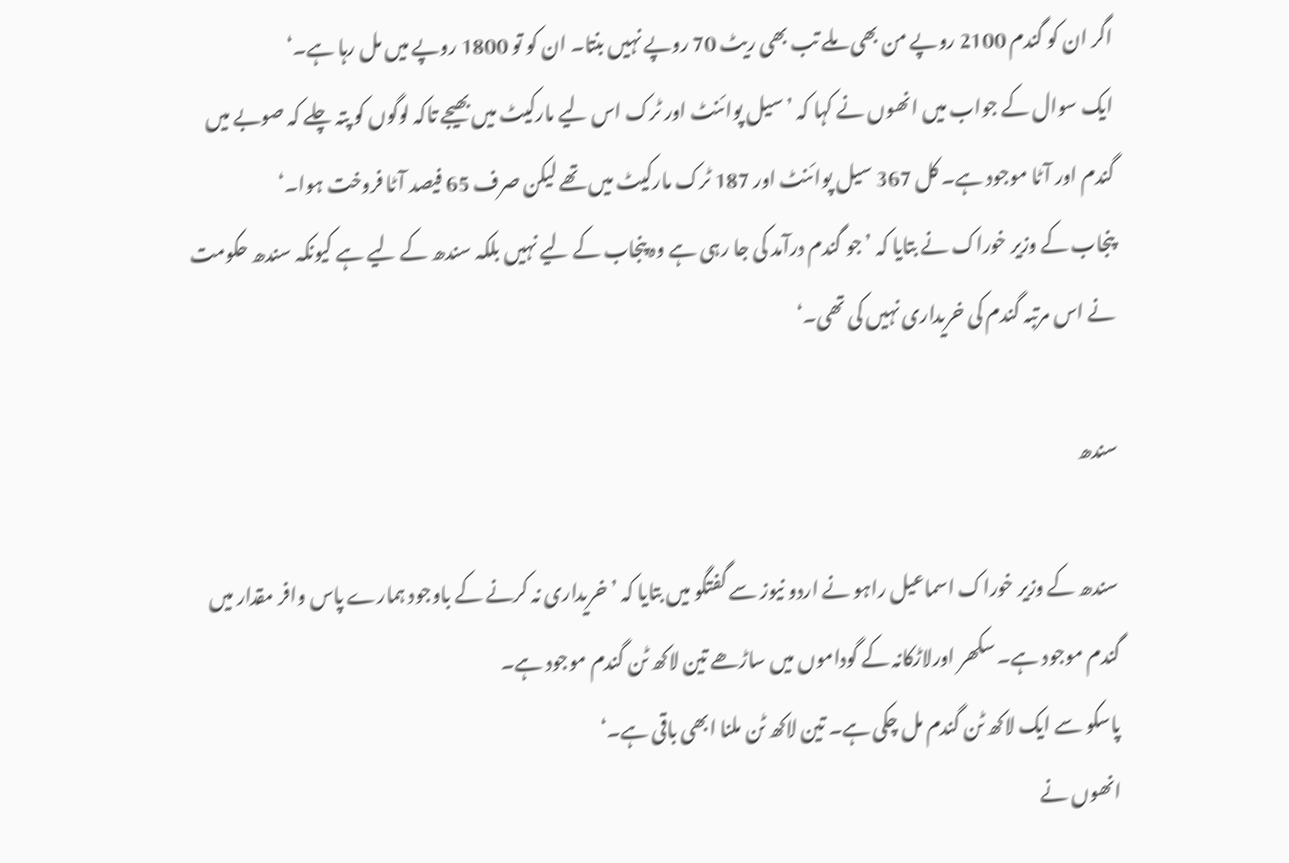اگر ان کو گندم 2100 روپے من بھی ملے تب بھی ریٹ 70 روپے نہیں بنتا۔ ان کو تو 1800 روپے میں مل رہا ہے۔‘
ایک سوال کے جواب میں انھوں نے کہا کہ ’سیل پوائنٹ اور ٹرک اس لیے مارکیٹ میں بھیجے تاکہ لوگوں کو پتہ چلے کہ صوبے میں گندم اور آٹا موجود ہے۔ کل 367 سیل پوائنٹ اور 187 ٹرک مارکیٹ میں تھے لیکن صرف 65 فیصد آٹا فروخت ہوا۔‘
پنجاب کے وزیر خوراک نے بتایا کہ ’جو گندم درآمد کی جا رہی ہے وہ پنجاب کے لیے نہیں بلکہ سندھ کے لیے ہے کیونکہ سندھ حکومت نے اس مرتبہ گندم کی خریداری نہیں کی تھی۔‘

سندھ

سندھ کے وزیر خوراک اسماعیل راہو نے اردو نیوز سے گفتگو میں بتایا کہ ’خریداری نہ کرنے کے باوجود ہمارے پاس وافر مقدار میں گندم موجود ہے۔ سکھر اورلاڑکانہ کے گوداموں میں ساڑھے تین لاکھ ٹن گندم موجود ہے۔
پاسکو سے ایک لاکھ ٹن گندم مل چکی ہے۔ تین لاکھ ٹن ملنا ابھی باقی ہے۔‘
انھوں نے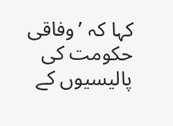کہا کہ ’وفاقی حکومت کی پالیسیوں کے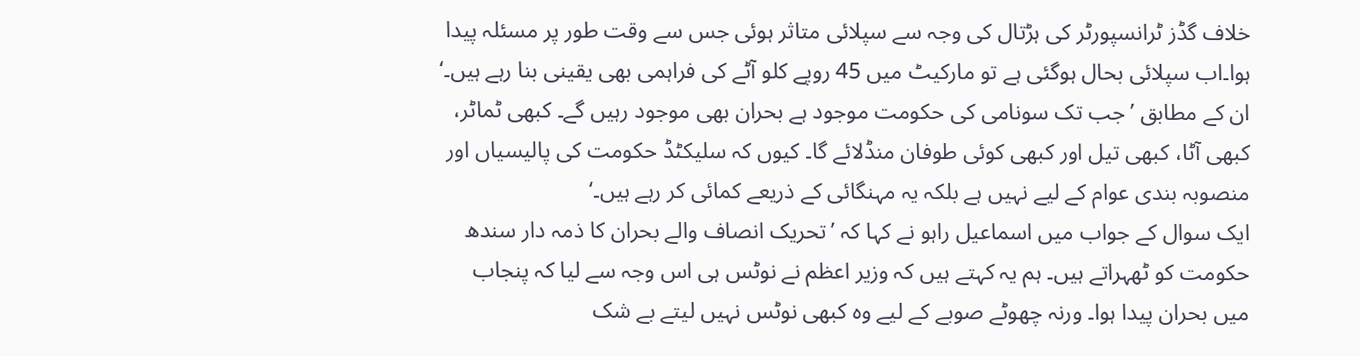خلاف گڈز ٹرانسپورٹر کی ہڑتال کی وجہ سے سپلائی متاثر ہوئی جس سے وقت طور پر مسئلہ پیدا ہوا۔اب سپلائی بحال ہوگئی ہے تو مارکیٹ میں 45 روپے کلو آٹے کی فراہمی بھی یقینی بنا رہے ہیں۔‘
ان کے مطابق ’جب تک سونامی کی حکومت موجود ہے بحران بھی موجود رہیں گے۔ کبھی ٹماٹر، کبھی آٹا، کبھی تیل اور کبھی کوئی طوفان منڈلائے گا۔ کیوں کہ سلیکٹڈ حکومت کی پالیسیاں اور منصوبہ بندی عوام کے لیے نہیں ہے بلکہ یہ مہنگائی کے ذریعے کمائی کر رہے ہیں۔‘
ایک سوال کے جواب میں اسماعیل راہو نے کہا کہ ’تحریک انصاف والے بحران کا ذمہ دار سندھ حکومت کو ٹھہراتے ہیں۔ ہم یہ کہتے ہیں کہ وزیر اعظم نے نوٹس ہی اس وجہ سے لیا کہ پنجاب میں بحران پیدا ہوا۔ ورنہ چھوٹے صوبے کے لیے وہ کبھی نوٹس نہیں لیتے بے شک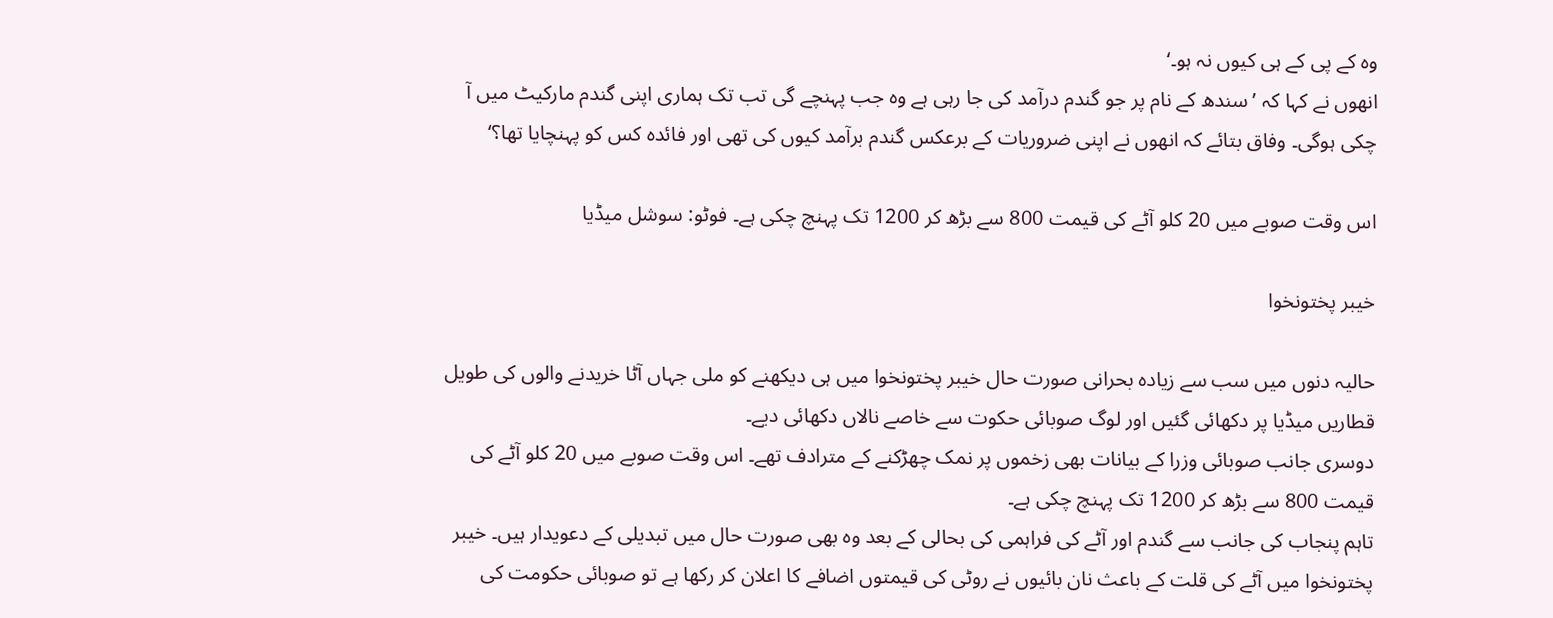وہ کے پی کے ہی کیوں نہ ہو۔‘
انھوں نے کہا کہ ’سندھ کے نام پر جو گندم درآمد کی جا رہی ہے وہ جب پہنچے گی تب تک ہماری اپنی گندم مارکیٹ میں آ چکی ہوگی۔ وفاق بتائے کہ انھوں نے اپنی ضروریات کے برعکس گندم برآمد کیوں کی تھی اور فائدہ کس کو پہنچایا تھا؟‘

اس وقت صوبے میں 20 کلو آٹے کی قیمت 800 سے بڑھ کر 1200 تک پہنچ چکی ہے۔ فوٹو: سوشل میڈیا

خیبر پختونخوا

حالیہ دنوں میں سب سے زیادہ بحرانی صورت حال خیبر پختونخوا میں ہی دیکھنے کو ملی جہاں آٹا خریدنے والوں کی طویل قطاریں میڈیا پر دکھائی گئیں اور لوگ صوبائی حکوت سے خاصے نالاں دکھائی دیے۔
دوسری جانب صوبائی وزرا کے بیانات بھی زخموں پر نمک چھڑکنے کے مترادف تھے۔ اس وقت صوبے میں 20 کلو آٹے کی قیمت 800 سے بڑھ کر 1200 تک پہنچ چکی ہے۔
تاہم پنجاب کی جانب سے گندم اور آٹے کی فراہمی کی بحالی کے بعد وہ بھی صورت حال میں تبدیلی کے دعویدار ہیں۔ خیبر پختونخوا میں آٹے کی قلت کے باعث نان بائیوں نے روٹی کی قیمتوں اضافے کا اعلان کر رکھا ہے تو صوبائی حکومت کی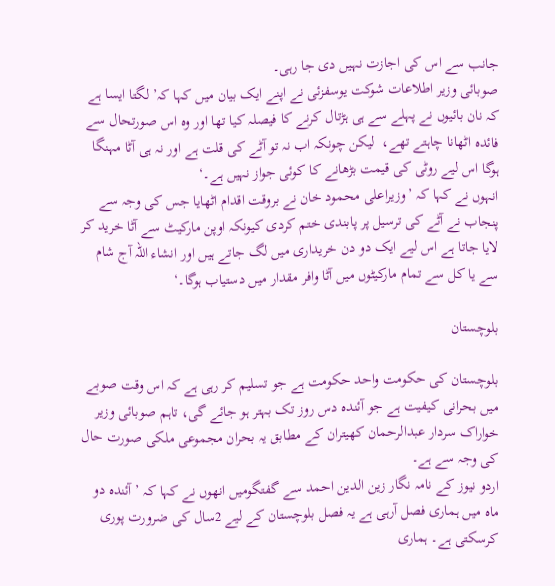جانب سے اس کی اجازت نہیں دی جا رہی۔
صوبائی وزیر اطلاعات شوکت یوسفزئی نے اپنے ایک بیان میں کہا کہ’ لگتا ایسا ہے کہ نان بائیوں نے پہلے سے ہی ہڑتال کرنے کا فیصلہ کیا تھا اور وہ اس صورتحال سے فائدہ اٹھانا چاہتے تھے،  لیکن چونکہ اب نہ تو آٹے کی قلت ہے اور نہ ہی آٹا مہنگا ہوگا اس لیے روٹی کی قیمت بڑھانے کا کوئی جواز نہیں ہے۔‘
انہوں نے کہا کہ ’وزیراعلی محمود خان نے بروقت اقدام اٹھایا جس کی وجہ سے پنجاب نے آٹے کی ترسیل پر پابندی ختم کردی کیونکہ اوپن مارکیٹ سے آٹا خرید کر لایا جاتا ہے اس لیے ایک دو دن خریداری میں لگ جاتے ہیں اور انشاء اللہ آج شام سے یا کل سے تمام مارکیٹوں میں آٹا وافر مقدار میں دستیاب ہوگا۔‘

بلوچستان

بلوچستان کی حکومت واحد حکومت ہے جو تسلیم کر رہی ہے کہ اس وقت صوبے میں بحرانی کیفیت ہے جو آئندہ دس روز تک بہتر ہو جائے گی، تاہم صوبائی وزیر خواراک سردار عبدالرحمان کھیتران کے مطابق یہ بحران مجموعی ملکی صورت حال کی وجہ سے ہے۔
اردو نیوز کے نامہ نگار زین الدین احمد سے گفتگومیں انھوں نے کہا کہ ’آئندہ دو ماہ میں ہماری فصل آرہی ہے یہ فصل بلوچستان کے لیے 2سال کی ضرورت پوری کرسکتی ہے۔ ہماری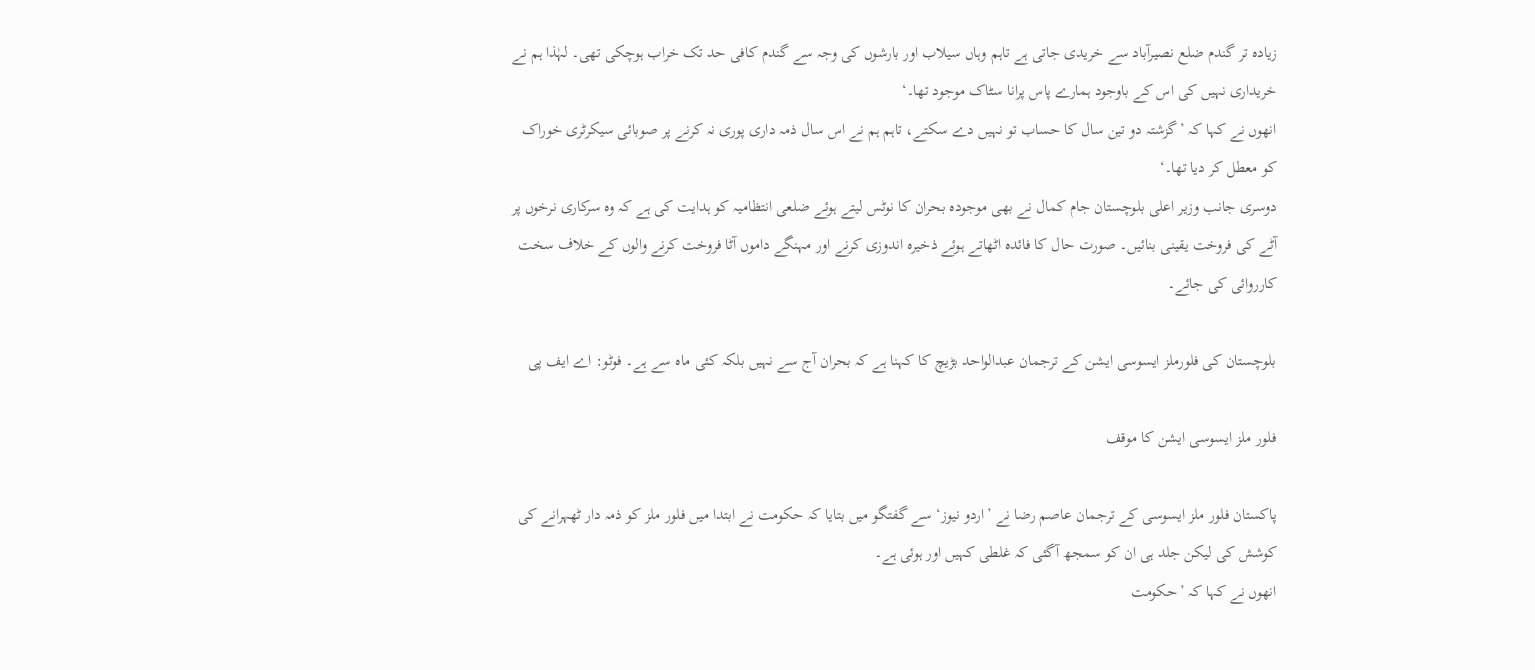زیادہ تر گندم ضلع نصیرآباد سے خریدی جاتی ہے تاہم وہاں سیلاب اور بارشوں کی وجہ سے گندم کافی حد تک خراب ہوچکی تھی۔ لہٰذا ہم نے خریداری نہیں کی اس کے باوجود ہمارے پاس پرانا سٹاک موجود تھا۔‘
انھوں نے کہا کہ ’گزشتہ دو تین سال کا حساب تو نہیں دے سکتے، تاہم ہم نے اس سال ذمہ داری پوری نہ کرنے پر صوبائی سیکرٹری خوراک کو معطل کر دیا تھا۔‘
دوسری جانب وزیر اعلی بلوچستان جام کمال نے بھی موجودہ بحران کا نوٹس لیتے ہوئے ضلعی انتظامیہ کو ہدایت کی ہے کہ وہ سرکاری نرخوں پر آٹے کی فروخت یقینی بنائیں۔ صورت حال کا فائدہ اٹھاتے ہوئے ذخیرہ اندوزی کرنے اور مہنگے داموں آٹا فروخت کرنے والوں کے خلاف سخت کارروائی کی جائے۔

بلوچستان کی فلورملز ایسوسی ایشن کے ترجمان عبدالواحد بڑیچ کا کہنا ہے کہ بحران آج سے نہیں بلکہ کئی ماہ سے ہے۔ فوٹو: اے ایف پی

فلور ملز ایسوسی ایشن کا موقف

پاکستان فلور ملز ایسوسی کے ترجمان عاصم رضا نے ’اردو نیوز‘ سے گفتگو میں بتایا کہ حکومت نے ابتدا میں فلور ملز کو ذمہ دار ٹھہرانے کی کوشش کی لیکن جلد ہی ان کو سمجھ آگئی کہ غلطی کہیں اور ہوئی ہے۔
انھوں نے کہا کہ ’حکومت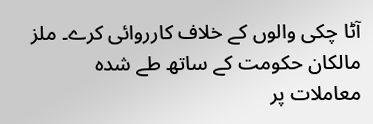آٹا چکی والوں کے خلاف کارروائی کرے۔ ملز مالکان حکومت کے ساتھ طے شدہ معاملات پر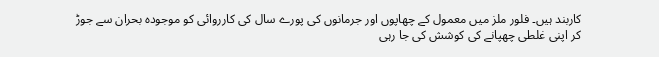کاربند ہیں۔ فلور ملز میں معمول کے چھاپوں اور جرمانوں کی پورے سال کی کارروائی کو موجودہ بحران سے جوڑ کر اپنی غلطی چھپانے کی کوشش کی جا رہی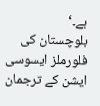ہے۔‘
بلوچستان کی فلورملز ایسوسی ایشن کے ترجمان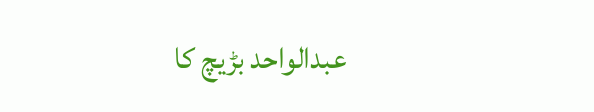عبدالواحد بڑیچ کا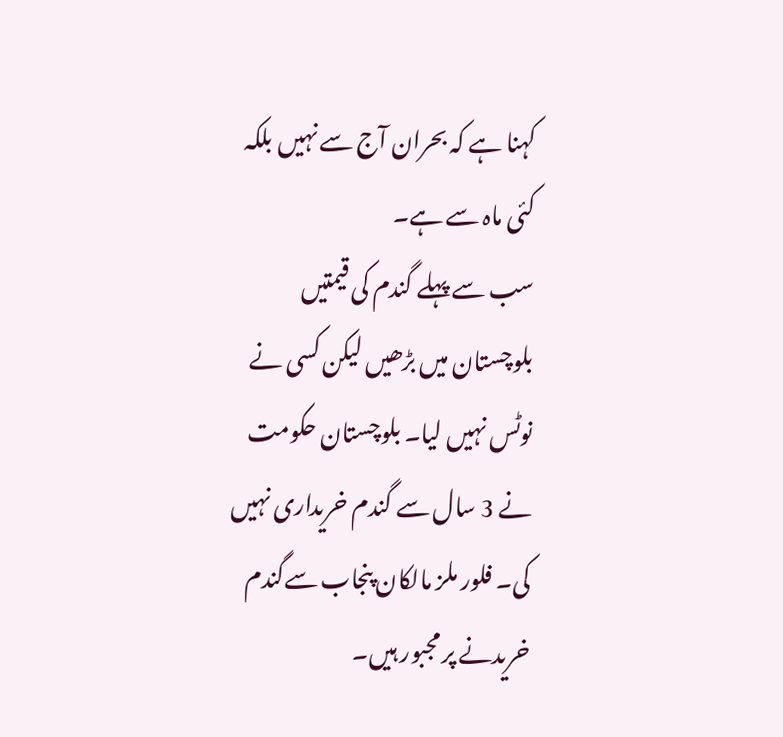کہنا ہے کہ بحران آج سے نہیں بلکہ کئی ماہ سے ہے۔
سب سے پہلے گندم کی قیمتیں بلوچستان میں بڑھیں لیکن کسی نے نوٹس نہیں لیا۔ بلوچستان حکومت نے 3 سال سے گندم خریداری نہیں کی۔ فلور ملز مالکان پنجاب سےگندم خریدنے پر مجبور ہیں۔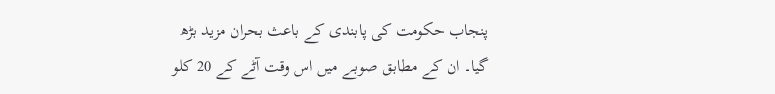پنجاب حکومت کی پابندی کے باعث بحران مزید بڑھ گیا۔ ان کے مطابق صوبے میں اس وقت آٹے کے 20 کلو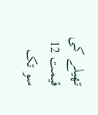تھیلے کی قیمت 12 سو تک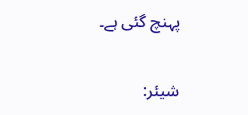پہنچ گئی ہے۔

شیئر: